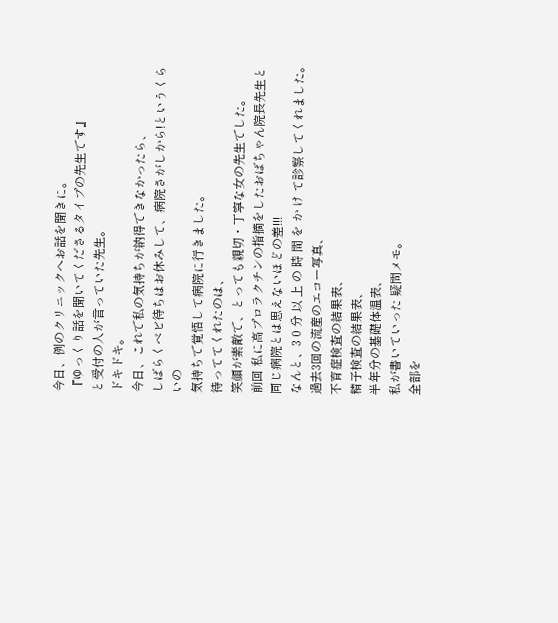今日、例のクリニックへお話を聞きに。
『ゆっくり話を聞いてくださるタイプの先生です』
と受付の人が言っていた先生。
ドキドキ。
今日、これで私の気持ちが納得できなかったら、
しばらくベビ待ちはお休みして、病院さがしから!というくらいの
気持ちで覚悟して病院に行きました。
待っててくれたのは、
笑顔が素敵で、とっても親切・丁寧な女の先生でした。
前回 私に高プロラクチンの指摘をしたおばちゃん院長先生と
同じ病院とは思えないほどの差!!!
なんと、3 0 分 以 上 の 時 間 を か け て診察してくれました。
過去3回の流産のエコー写真、
不育症検査の結果表、
精子検査の結果表、
半年分の基礎体温表、
私が書いていった 疑問メモ。
全部を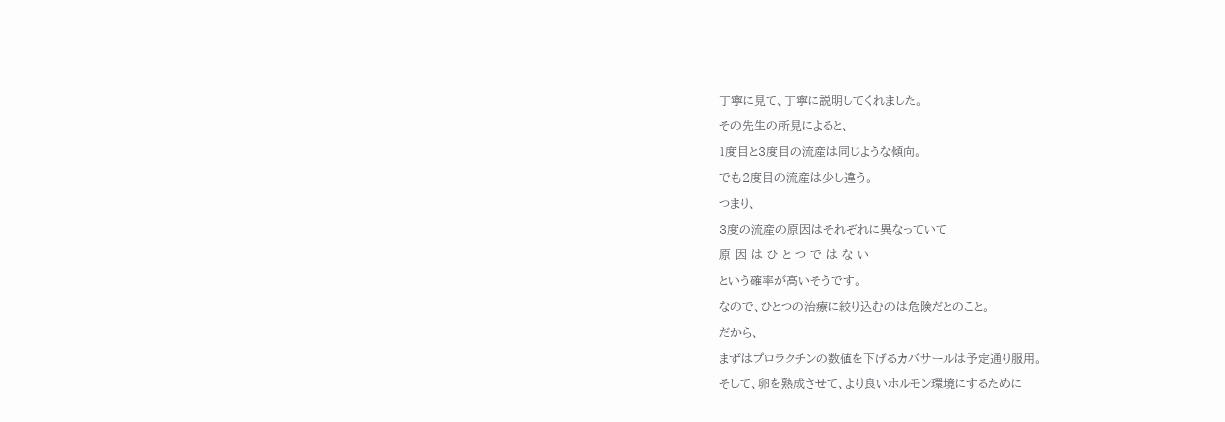丁寧に見て、丁寧に説明してくれました。
その先生の所見によると、
1度目と3度目の流産は同じような傾向。
でも2度目の流産は少し違う。
つまり、
3度の流産の原因はそれぞれに異なっていて
原 因 は ひ と つ で は な い
という確率が高いそうです。
なので、ひとつの治療に絞り込むのは危険だとのこと。
だから、
まずはプロラクチンの数値を下げるカバサールは予定通り服用。
そして、卵を熟成させて、より良いホルモン環境にするために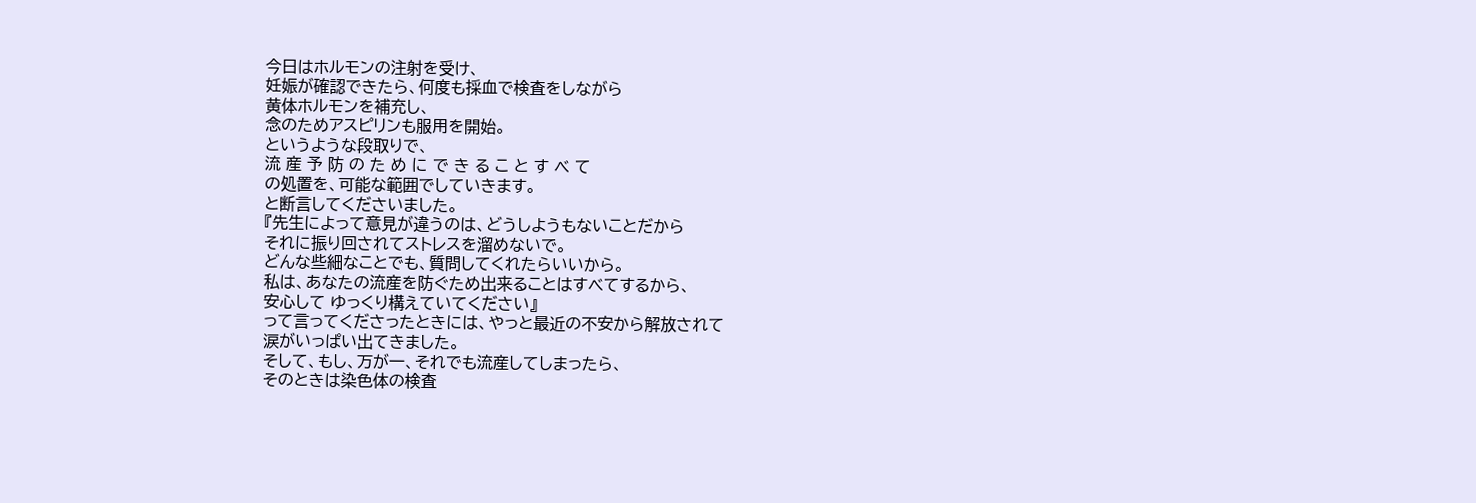今日はホルモンの注射を受け、
妊娠が確認できたら、何度も採血で検査をしながら
黄体ホルモンを補充し、
念のためアスピリンも服用を開始。
というような段取りで、
流 産 予 防 の た め に で き る こ と す べ て
の処置を、可能な範囲でしていきます。
と断言してくださいました。
『先生によって意見が違うのは、どうしようもないことだから
それに振り回されてストレスを溜めないで。
どんな些細なことでも、質問してくれたらいいから。
私は、あなたの流産を防ぐため出来ることはすべてするから、
安心して ゆっくり構えていてください』
って言ってくださったときには、やっと最近の不安から解放されて
涙がいっぱい出てきました。
そして、もし、万が一、それでも流産してしまったら、
そのときは染色体の検査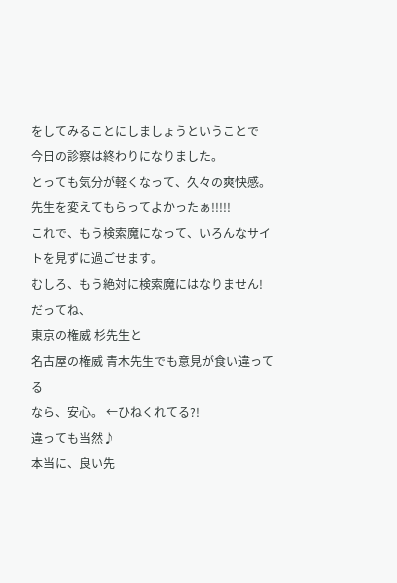をしてみることにしましょうということで
今日の診察は終わりになりました。
とっても気分が軽くなって、久々の爽快感。
先生を変えてもらってよかったぁ!!!!!
これで、もう検索魔になって、いろんなサイトを見ずに過ごせます。
むしろ、もう絶対に検索魔にはなりません!
だってね、
東京の権威 杉先生と
名古屋の権威 青木先生でも意見が食い違ってる
なら、安心。 ←ひねくれてる?!
違っても当然♪
本当に、良い先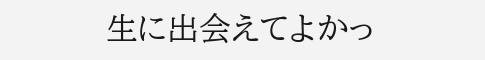生に出会えてよかっ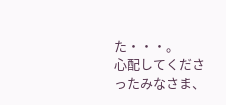た・・・。
心配してくださったみなさま、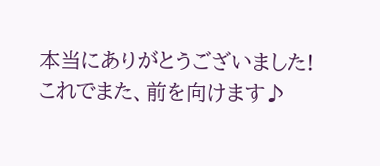本当にありがとうございました!
これでまた、前を向けます♪